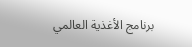برنامج الأغذية العالمي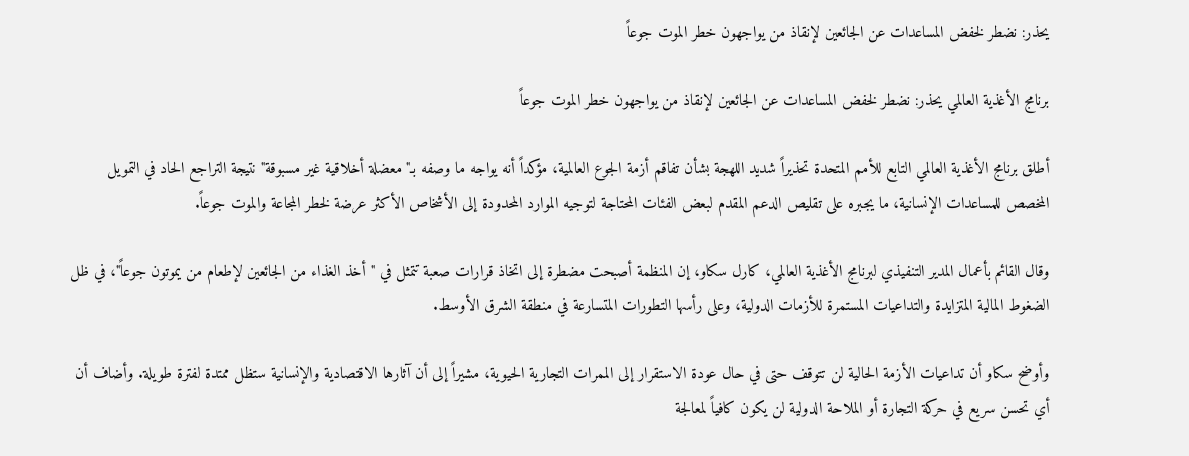يحذر: نضطر لخفض المساعدات عن الجائعين لإنقاذ من يواجهون خطر الموت جوعاً

برنامج الأغذية العالمي يحذر: نضطر لخفض المساعدات عن الجائعين لإنقاذ من يواجهون خطر الموت جوعاً

أطلق برنامج الأغذية العالمي التابع للأمم المتحدة تحذيراً شديد اللهجة بشأن تفاقم أزمة الجوع العالمية، مؤكداً أنه يواجه ما وصفه بـ"معضلة أخلاقية غير مسبوقة" نتيجة التراجع الحاد في التمويل المخصص للمساعدات الإنسانية، ما يجبره على تقليص الدعم المقدم لبعض الفئات المحتاجة لتوجيه الموارد المحدودة إلى الأشخاص الأكثر عرضة لخطر المجاعة والموت جوعاً.

وقال القائم بأعمال المدير التنفيذي لبرنامج الأغذية العالمي، كارل سكاو، إن المنظمة أصبحت مضطرة إلى اتخاذ قرارات صعبة تتمثل في "أخذ الغذاء من الجائعين لإطعام من يموتون جوعاً"، في ظل الضغوط المالية المتزايدة والتداعيات المستمرة للأزمات الدولية، وعلى رأسها التطورات المتسارعة في منطقة الشرق الأوسط.

وأوضح سكاو أن تداعيات الأزمة الحالية لن تتوقف حتى في حال عودة الاستقرار إلى الممرات التجارية الحيوية، مشيراً إلى أن آثارها الاقتصادية والإنسانية ستظل ممتدة لفترة طويلة. وأضاف أن أي تحسن سريع في حركة التجارة أو الملاحة الدولية لن يكون كافياً لمعالجة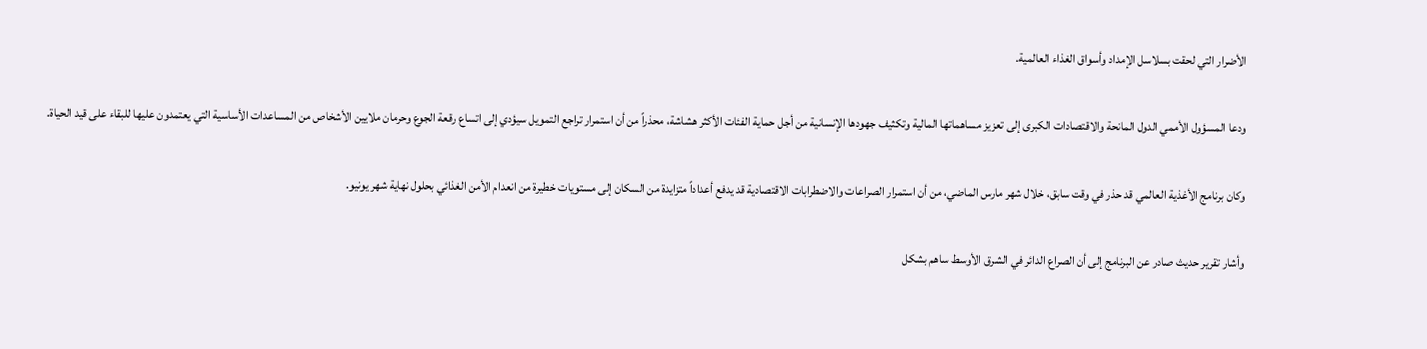الأضرار التي لحقت بسلاسل الإمداد وأسواق الغذاء العالمية.

ودعا المسؤول الأممي الدول المانحة والاقتصادات الكبرى إلى تعزيز مساهماتها المالية وتكثيف جهودها الإنسانية من أجل حماية الفئات الأكثر هشاشة، محذراً من أن استمرار تراجع التمويل سيؤدي إلى اتساع رقعة الجوع وحرمان ملايين الأشخاص من المساعدات الأساسية التي يعتمدون عليها للبقاء على قيد الحياة.

وكان برنامج الأغذية العالمي قد حذر في وقت سابق، خلال شهر مارس الماضي، من أن استمرار الصراعات والاضطرابات الاقتصادية قد يدفع أعداداً متزايدة من السكان إلى مستويات خطيرة من انعدام الأمن الغذائي بحلول نهاية شهر يونيو.

وأشار تقرير حديث صادر عن البرنامج إلى أن الصراع الدائر في الشرق الأوسط ساهم بشكل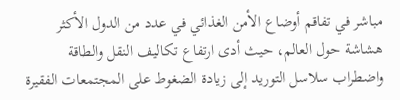مباشر في تفاقم أوضاع الأمن الغذائي في عدد من الدول الأكثر هشاشة حول العالم، حيث أدى ارتفاع تكاليف النقل والطاقة واضطراب سلاسل التوريد إلى زيادة الضغوط على المجتمعات الفقيرة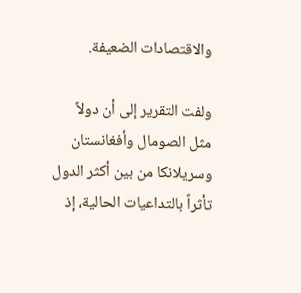والاقتصادات الضعيفة.

ولفت التقرير إلى أن دولاً مثل الصومال وأفغانستان وسريلانكا من بين أكثر الدول تأثراً بالتداعيات الحالية، إذ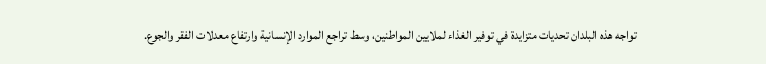تواجه هذه البلدان تحديات متزايدة في توفير الغذاء لملايين المواطنين، وسط تراجع الموارد الإنسانية وارتفاع معدلات الفقر والجوع.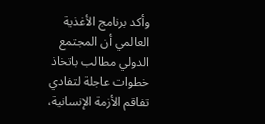وأكد برنامج الأغذية العالمي أن المجتمع الدولي مطالب باتخاذ خطوات عاجلة لتفادي تفاقم الأزمة الإنسانية،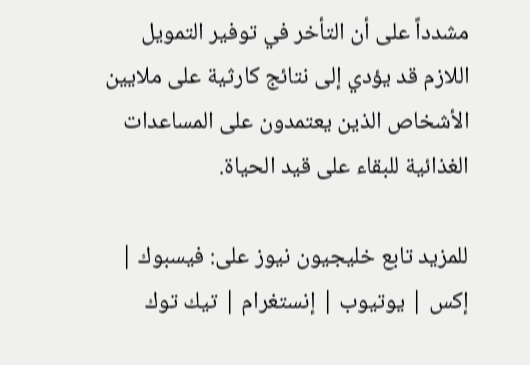مشدداً على أن التأخر في توفير التمويل اللازم قد يؤدي إلى نتائج كارثية على ملايين الأشخاص الذين يعتمدون على المساعدات الغذائية للبقاء على قيد الحياة.

للمزيد تابع خليجيون نيوز على: فيسبوك | إكس | يوتيوب | إنستغرام | تيك توك